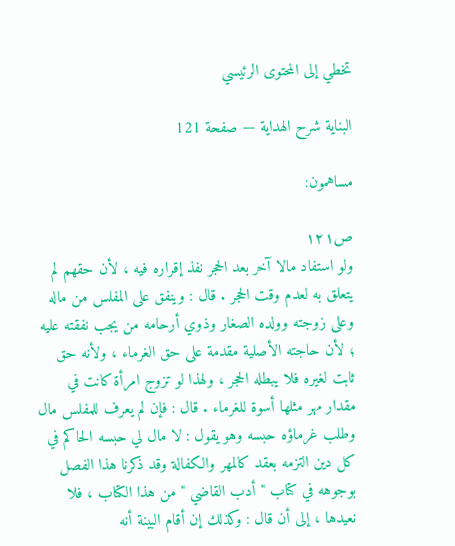تخطي إلى المحتوى الرئيسي

البناية شرح الهداية — صفحة 121

مساهمون:

ص١٢١
ولو استفاد مالا آخر بعد الحجر نفذ إقراره فيه ، لأن حقهم لم يتعلق به لعدم وقت الحجر . قال : وينفق على المفلس من ماله وعلى زوجته وولده الصغار وذوي أرحامه من يجب نفقته عليه ؛ لأن حاجته الأصلية مقدمة على حق الغرماء ، ولأنه حق ثابت لغيره فلا يبطله الحجر ، ولهذا لو تزوج امرأة كانت في مقدار مهر مثلها أسوة للغرماء . قال : فإن لم يعرف للمفلس مال وطلب غرماؤه حبسه وهو يقول : لا مال لي حبسه الحاكم في كل دين التزمه بعقد كالمهر والكفالة وقد ذكرنا هذا الفصل بوجوهه في كتاب " أدب القاضي " من هذا الكتاب ، فلا نعيدها ، إلى أن قال : وكذلك إن أقام البينة أنه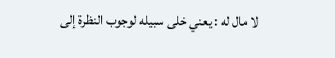لا مال له : يعني خلى سبيله لوجوب النظرة إلى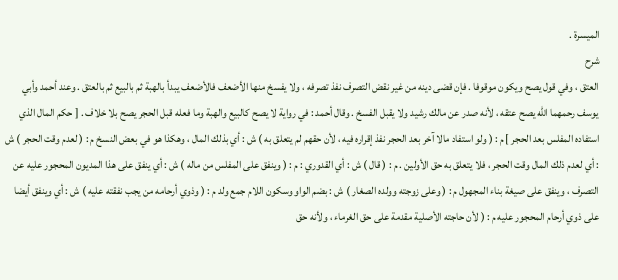الميسرة .
شرح
العتق ، وفي قول يصح ويكون موقوفا . فإن قضى دينه من غير نقض التصرف نفذ تصرفه ، ولا يفسخ منها الأضعف فالأضعف يبدأ بالهبة ثم بالبيع ثم بالعتق . وعند أحمد وأبي يوسف رحمهما الله يصح عتقه ، لأنه صدر عن مالك رشيد ولا يقبل الفسخ . وقال أحمد : في رواية لا يصح كالبيع والهبة وما فعله قبل الحجر يصح بلا خلاف . [ حكم المال الذي استفاده المفلس بعد الحجر ] م : ( ولو استفاد مالا آخر بعد الحجر نفذ إقراره فيه ، لأن حقهم لم يتعلق به ) ش : أي بذلك المال ، وهكذا هو في بعض النسخ م : ( لعدم وقت الحجر ) ش : أي لعدم ذلك المال وقت الحجر ، فلا يتعلق به حق الأولين . م : ( قال ) ش : أي القدوري : م : ( وينفق على المفلس من ماله ) ش : أي ينفق على هذا المديون المحجور عليه عن التصرف ، وينفق على صيغة بناء المجهول م : ( وعلى زوجته وولده الصغار ) ش : بضم الواو وسكون اللام جمع ولد م : ( وذوي أرحامه من يجب نفقته عليه ) ش : أي وينفق أيضا على ذوي أرحام المحجور عليه م : ( لأن حاجته الأصلية مقدمة على حق الغرماء ، ولأنه حق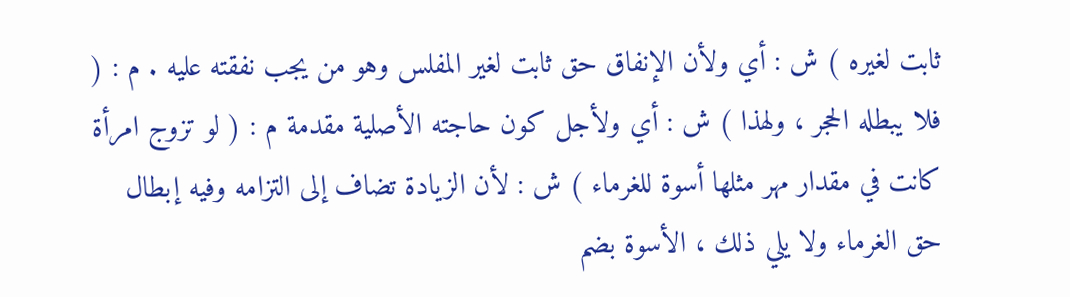ثابت لغيره ) ش : أي ولأن الإنفاق حق ثابت لغير المفلس وهو من يجب نفقته عليه . م : ( فلا يبطله الحجر ، ولهذا ) ش : أي ولأجل كون حاجته الأصلية مقدمة م : ( لو تزوج امرأة كانت في مقدار مهر مثلها أسوة للغرماء ) ش : لأن الزيادة تضاف إلى التزامه وفيه إبطال حق الغرماء ولا يلي ذلك ، الأسوة بضم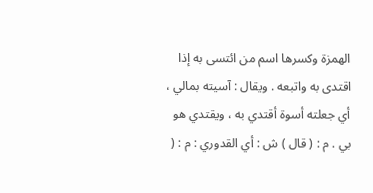الهمزة وكسرها اسم من ائتسى به إذا اقتدى به واتبعه . ويقال : آسيته بمالي ، أي جعلته أسوة أقتدي به ، ويقتدي هو بي . م : ( قال ) ش : أي القدوري : م : (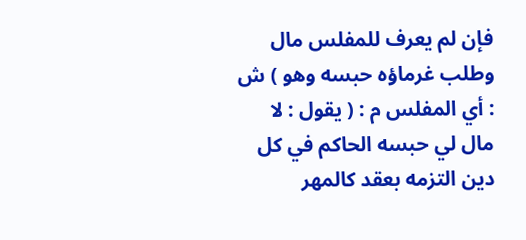فإن لم يعرف للمفلس مال وطلب غرماؤه حبسه وهو ) ش : أي المفلس م : ( يقول : لا مال لي حبسه الحاكم في كل دين التزمه بعقد كالمهر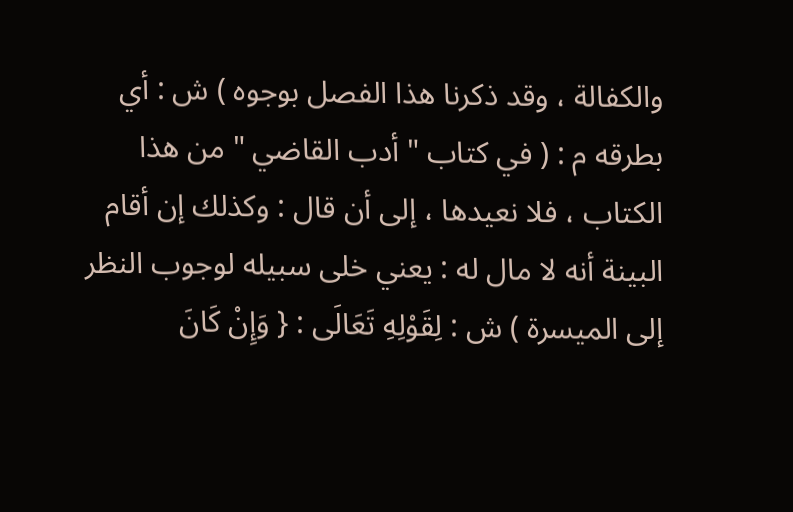والكفالة ، وقد ذكرنا هذا الفصل بوجوه ) ش : أي بطرقه م : ( في كتاب " أدب القاضي " من هذا الكتاب ، فلا نعيدها ، إلى أن قال : وكذلك إن أقام البينة أنه لا مال له : يعني خلى سبيله لوجوب النظر إلى الميسرة ) ش : لِقَوْلِهِ تَعَالَى : { وَإِنْ كَانَ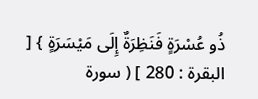ذُو عُسْرَةٍ فَنَظِرَةٌ إِلَى مَيْسَرَةٍ } [ البقرة : 280 ] ( سورة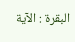البقرة : الآية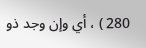280 ) ، أي وإن وجد ذو